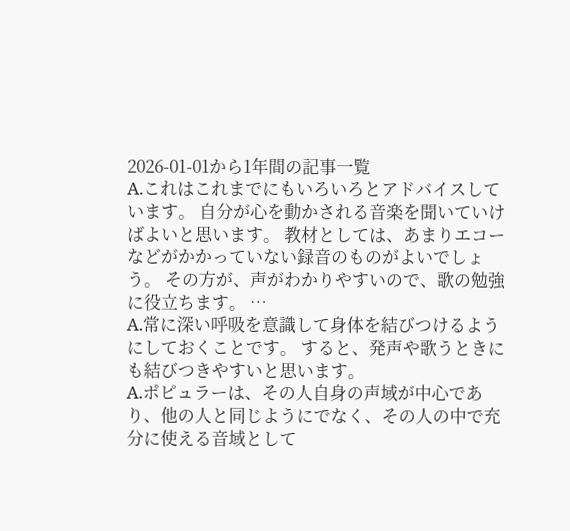2026-01-01から1年間の記事一覧
A.これはこれまでにもいろいろとアドバイスしています。 自分が心を動かされる音楽を聞いていけばよいと思います。 教材としては、あまりエコーなどがかかっていない録音のものがよいでしょう。 その方が、声がわかりやすいので、歌の勉強に役立ちます。 …
A.常に深い呼吸を意識して身体を結びつけるようにしておくことです。 すると、発声や歌うときにも結びつきやすいと思います。
A.ポピュラーは、その人自身の声域が中心であり、他の人と同じようにでなく、その人の中で充分に使える音域として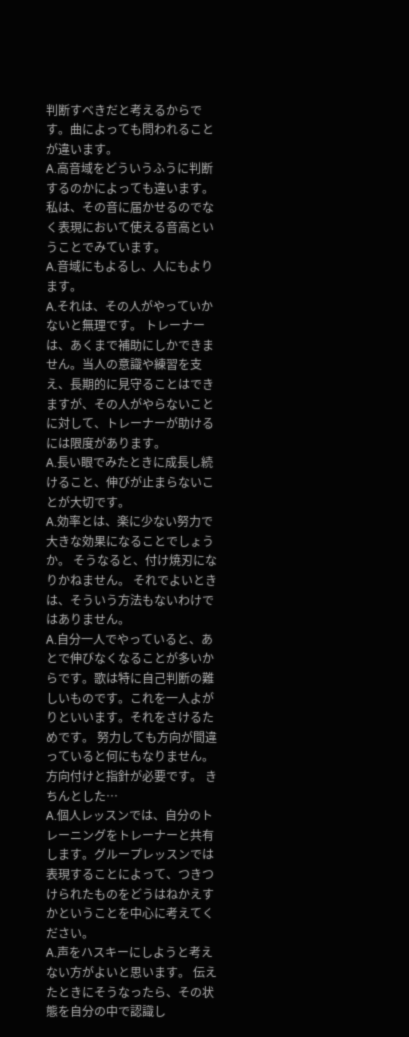判断すべきだと考えるからです。曲によっても問われることが違います。
A.高音域をどういうふうに判断するのかによっても違います。 私は、その音に届かせるのでなく表現において使える音高ということでみています。
A.音域にもよるし、人にもよります。
A.それは、その人がやっていかないと無理です。 トレーナーは、あくまで補助にしかできません。当人の意識や練習を支え、長期的に見守ることはできますが、その人がやらないことに対して、トレーナーが助けるには限度があります。
A.長い眼でみたときに成長し続けること、伸びが止まらないことが大切です。
A.効率とは、楽に少ない努力で大きな効果になることでしょうか。 そうなると、付け焼刃になりかねません。 それでよいときは、そういう方法もないわけではありません。
A.自分一人でやっていると、あとで伸びなくなることが多いからです。歌は特に自己判断の難しいものです。これを一人よがりといいます。それをさけるためです。 努力しても方向が間違っていると何にもなりません。方向付けと指針が必要です。 きちんとした…
A.個人レッスンでは、自分のトレーニングをトレーナーと共有します。グループレッスンでは表現することによって、つきつけられたものをどうはねかえすかということを中心に考えてください。
A.声をハスキーにしようと考えない方がよいと思います。 伝えたときにそうなったら、その状態を自分の中で認識し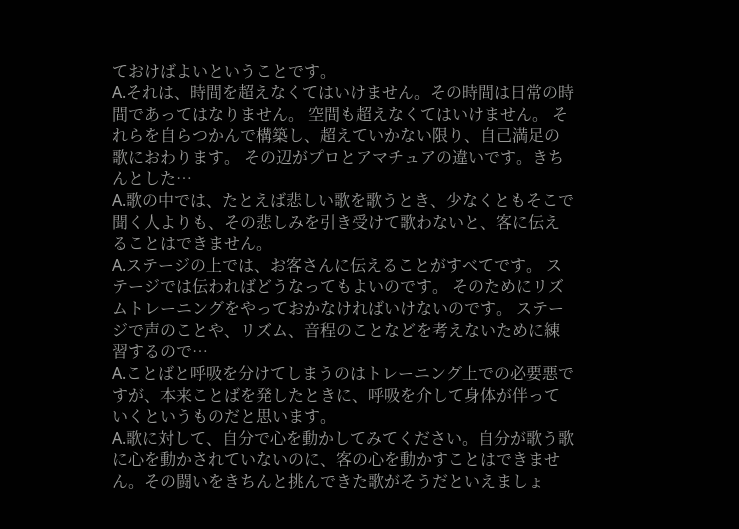ておけばよいということです。
A.それは、時間を超えなくてはいけません。その時間は日常の時間であってはなりません。 空間も超えなくてはいけません。 それらを自らつかんで構築し、超えていかない限り、自己満足の歌におわります。 その辺がプロとアマチュアの違いです。きちんとした…
A.歌の中では、たとえば悲しい歌を歌うとき、少なくともそこで聞く人よりも、その悲しみを引き受けて歌わないと、客に伝えることはできません。
A.ステージの上では、お客さんに伝えることがすべてです。 ステージでは伝わればどうなってもよいのです。 そのためにリズムトレーニングをやっておかなければいけないのです。 ステージで声のことや、リズム、音程のことなどを考えないために練習するので…
A.ことばと呼吸を分けてしまうのはトレーニング上での必要悪ですが、本来ことばを発したときに、呼吸を介して身体が伴っていくというものだと思います。
A.歌に対して、自分で心を動かしてみてください。自分が歌う歌に心を動かされていないのに、客の心を動かすことはできません。その闘いをきちんと挑んできた歌がそうだといえましょ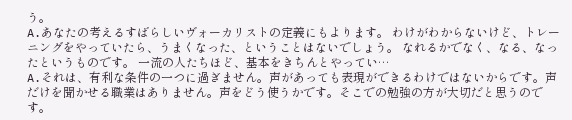う。
A.あなたの考えるすばらしいヴォーカリストの定義にもよります。 わけがわからないけど、トレーニングをやっていたら、うまくなった、ということはないでしょう。 なれるかでなく、なる、なったというものです。 一流の人たちほど、基本をきちんとやってい…
A.それは、有利な条件の一つに過ぎません。声があっても表現ができるわけではないからです。声だけを聞かせる職業はありません。声をどう使うかです。そこでの勉強の方が大切だと思うのです。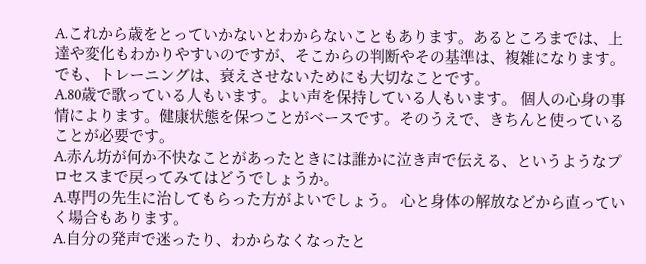A.これから歳をとっていかないとわからないこともあります。あるところまでは、上達や変化もわかりやすいのですが、そこからの判断やその基準は、複雑になります。でも、トレーニングは、衰えさせないためにも大切なことです。
A.80歳で歌っている人もいます。よい声を保持している人もいます。 個人の心身の事情によります。健康状態を保つことがベースです。そのうえで、きちんと使っていることが必要です。
A.赤ん坊が何か不快なことがあったときには誰かに泣き声で伝える、というようなプロセスまで戻ってみてはどうでしょうか。
A.専門の先生に治してもらった方がよいでしょう。 心と身体の解放などから直っていく場合もあります。
A.自分の発声で迷ったり、わからなくなったと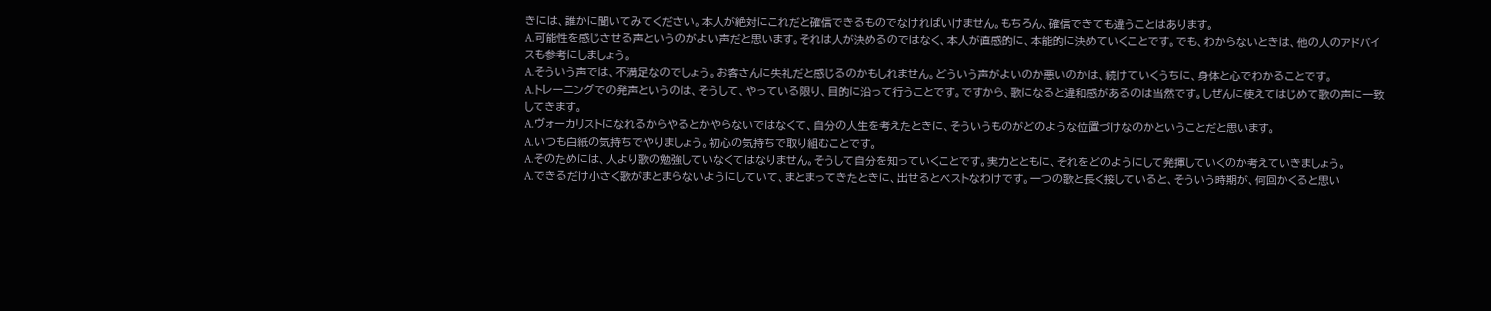きには、誰かに聞いてみてください。本人が絶対にこれだと確信できるものでなければいけません。もちろん、確信できても違うことはあります。
A.可能性を感じさせる声というのがよい声だと思います。それは人が決めるのではなく、本人が直感的に、本能的に決めていくことです。でも、わからないときは、他の人のアドバイスも参考にしましょう。
A.そういう声では、不満足なのでしょう。お客さんに失礼だと感じるのかもしれません。どういう声がよいのか悪いのかは、続けていくうちに、身体と心でわかることです。
A.トレーニングでの発声というのは、そうして、やっている限り、目的に沿って行うことです。ですから、歌になると違和感があるのは当然です。しぜんに使えてはじめて歌の声に一致してきます。
A.ヴォーカリストになれるからやるとかやらないではなくて、自分の人生を考えたときに、そういうものがどのような位置づけなのかということだと思います。
A.いつも白紙の気持ちでやりましょう。初心の気持ちで取り組むことです。
A.そのためには、人より歌の勉強していなくてはなりません。そうして自分を知っていくことです。実力とともに、それをどのようにして発揮していくのか考えていきましょう。
A.できるだけ小さく歌がまとまらないようにしていて、まとまってきたときに、出せるとベストなわけです。一つの歌と長く接していると、そういう時期が、何回かくると思い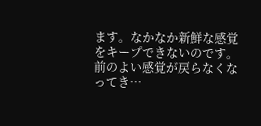ます。なかなか新鮮な感覚をキープできないのです。前のよい感覚が戻らなくなってき…